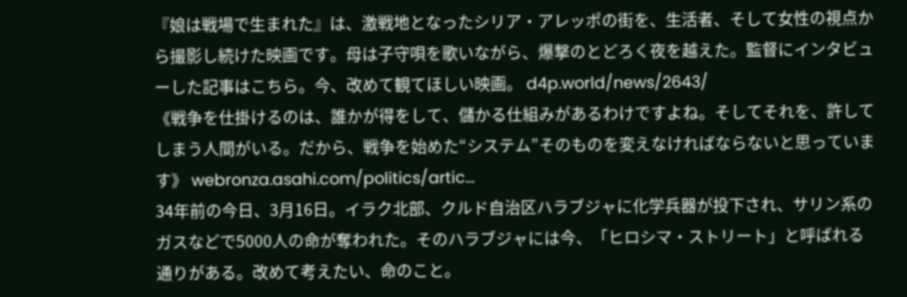『娘は戦場で生まれた』は、激戦地となったシリア・アレッポの街を、生活者、そして女性の視点から撮影し続けた映画です。母は子守唄を歌いながら、爆撃のとどろく夜を越えた。監督にインタビューした記事はこちら。今、改めて観てほしい映画。 d4p.world/news/2643/
《戦争を仕掛けるのは、誰かが得をして、儲かる仕組みがあるわけですよね。そしてそれを、許してしまう人間がいる。だから、戦争を始めた“システム”そのものを変えなければならないと思っています》 webronza.asahi.com/politics/artic…
34年前の今日、3月16日。イラク北部、クルド自治区ハラブジャに化学兵器が投下され、サリン系のガスなどで5000人の命が奪われた。そのハラブジャには今、「ヒロシマ・ストリート」と呼ばれる通りがある。改めて考えたい、命のこと。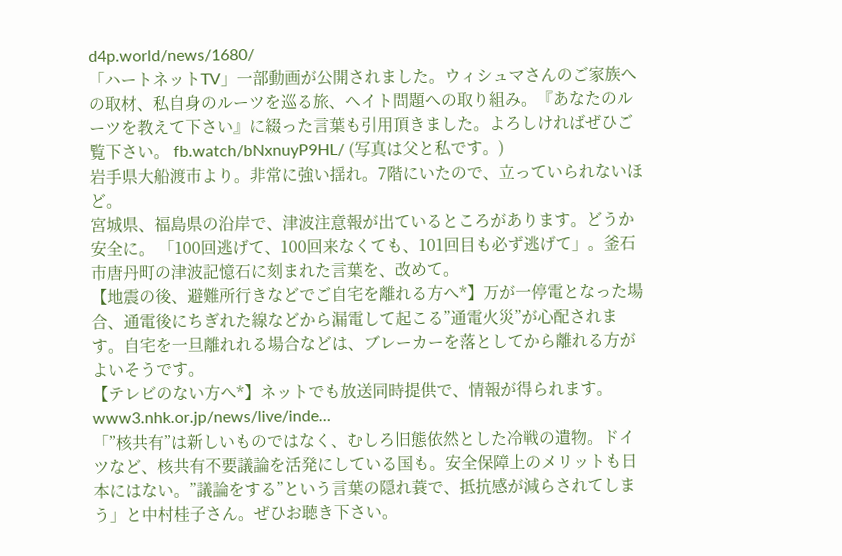d4p.world/news/1680/
「ハートネットTV」一部動画が公開されました。ウィシュマさんのご家族への取材、私自身のルーツを巡る旅、ヘイト問題への取り組み。『あなたのルーツを教えて下さい』に綴った言葉も引用頂きました。よろしければぜひご覧下さい。 fb.watch/bNxnuyP9HL/ (写真は父と私です。)
岩手県大船渡市より。非常に強い揺れ。7階にいたので、立っていられないほど。
宮城県、福島県の沿岸で、津波注意報が出ているところがあります。どうか安全に。 「100回逃げて、100回来なくても、101回目も必ず逃げて」。釜石市唐丹町の津波記憶石に刻まれた言葉を、改めて。
【地震の後、避難所行きなどでご自宅を離れる方へ*】万が一停電となった場合、通電後にちぎれた線などから漏電して起こる”通電火災”が心配されます。自宅を一旦離れれる場合などは、ブレーカーを落としてから離れる方がよいそうです。
【テレビのない方へ*】ネットでも放送同時提供で、情報が得られます。 www3.nhk.or.jp/news/live/inde…
「”核共有”は新しいものではなく、むしろ旧態依然とした冷戦の遺物。ドイツなど、核共有不要議論を活発にしている国も。安全保障上のメリットも日本にはない。”議論をする”という言葉の隠れ蓑で、抵抗感が減らされてしまう」と中村桂子さん。ぜひお聴き下さい。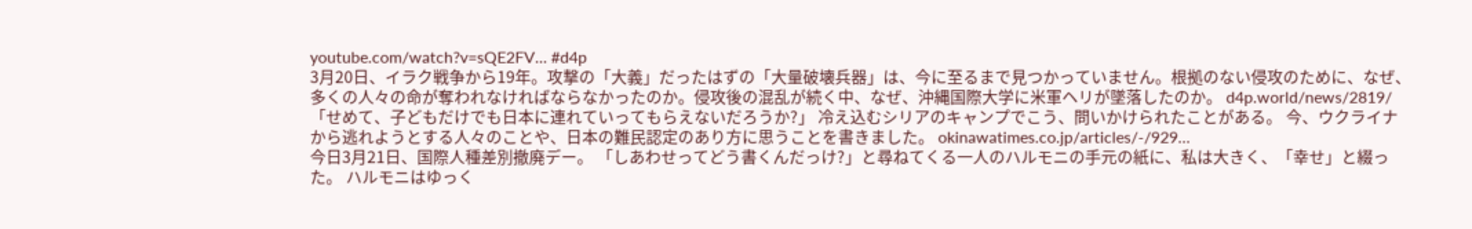youtube.com/watch?v=sQE2FV… #d4p
3月20日、イラク戦争から19年。攻撃の「大義」だったはずの「大量破壊兵器」は、今に至るまで見つかっていません。根拠のない侵攻のために、なぜ、多くの人々の命が奪われなければならなかったのか。侵攻後の混乱が続く中、なぜ、沖縄国際大学に米軍ヘリが墜落したのか。 d4p.world/news/2819/
「せめて、子どもだけでも日本に連れていってもらえないだろうか?」 冷え込むシリアのキャンプでこう、問いかけられたことがある。 今、ウクライナから逃れようとする人々のことや、日本の難民認定のあり方に思うことを書きました。 okinawatimes.co.jp/articles/-/929…
今日3月21日、国際人種差別撤廃デー。 「しあわせってどう書くんだっけ?」と尋ねてくる一人のハルモニの手元の紙に、私は大きく、「幸せ」と綴った。 ハルモニはゆっく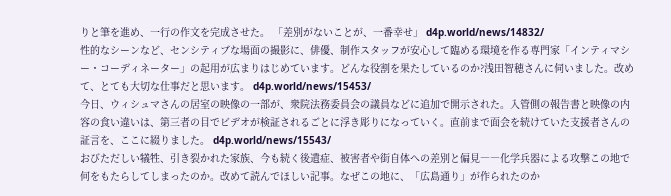りと筆を進め、一行の作文を完成させた。 「差別がないことが、一番幸せ」 d4p.world/news/14832/
性的なシーンなど、センシティブな場面の撮影に、俳優、制作スタッフが安心して臨める環境を作る専門家「インティマシー・コーディネーター」の起用が広まりはじめています。どんな役割を果たしているのか?浅田智穂さんに伺いました。改めて、とても大切な仕事だと思います。 d4p.world/news/15453/
今日、ウィシュマさんの居室の映像の一部が、衆院法務委員会の議員などに追加で開示された。入管側の報告書と映像の内容の食い違いは、第三者の目でビデオが検証されるごとに浮き彫りになっていく。直前まで面会を続けていた支援者さんの証言を、ここに綴りました。 d4p.world/news/15543/
おびただしい犠牲、引き裂かれた家族、今も続く後遺症、被害者や街自体への差別と偏見――化学兵器による攻撃この地で何をもたらしてしまったのか。改めて読んでほしい記事。なぜこの地に、「広島通り」が作られたのか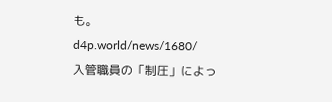も。 d4p.world/news/1680/
入管職員の「制圧」によっ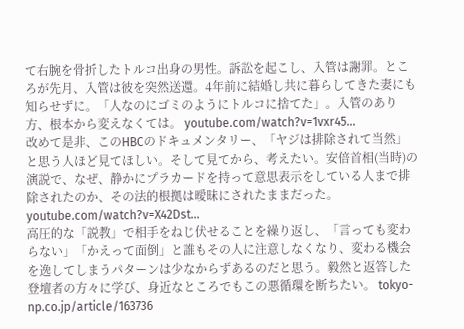て右腕を骨折したトルコ出身の男性。訴訟を起こし、入管は謝罪。ところが先月、入管は彼を突然送還。4年前に結婚し共に暮らしてきた妻にも知らせずに。「人なのにゴミのようにトルコに捨てた」。入管のあり方、根本から変えなくては。 youtube.com/watch?v=1vxr45…
改めて是非、このHBCのドキュメンタリー、「ヤジは排除されて当然」と思う人ほど見てほしい。そして見てから、考えたい。安倍首相(当時)の演説で、なぜ、静かにプラカードを持って意思表示をしている人まで排除されたのか、その法的根拠は曖昧にされたままだった。 youtube.com/watch?v=X42Dst…
高圧的な「説教」で相手をねじ伏せることを繰り返し、「言っても変わらない」「かえって面倒」と誰もその人に注意しなくなり、変わる機会を逸してしまうパターンは少なからずあるのだと思う。毅然と返答した登壇者の方々に学び、身近なところでもこの悪循環を断ちたい。 tokyo-np.co.jp/article/163736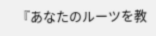『あなたのルーツを教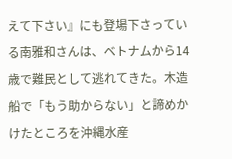えて下さい』にも登場下さっている南雅和さんは、ベトナムから14歳で難民として逃れてきた。木造船で「もう助からない」と諦めかけたところを沖縄水産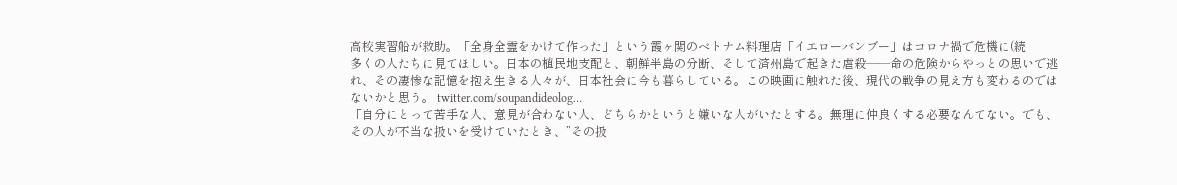高校実習船が救助。「全身全霊をかけて作った」という霞ヶ関のベトナム料理店「イエローバンブー」はコロナ禍で危機に(続
多くの人たちに見てほしい。日本の植民地支配と、朝鮮半島の分断、そして済州島で起きた虐殺——命の危険からやっとの思いで逃れ、その凄惨な記憶を抱え生きる人々が、日本社会に今も暮らしている。この映画に触れた後、現代の戦争の見え方も変わるのではないかと思う。 twitter.com/soupandideolog…
「自分にとって苦手な人、意見が合わない人、どちらかというと嫌いな人がいたとする。無理に仲良くする必要なんてない。でも、その人が不当な扱いを受けていたとき、”その扱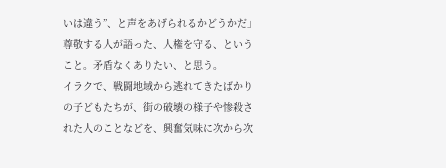いは違う”、と声をあげられるかどうかだ」 尊敬する人が語った、人権を守る、ということ。矛盾なくありたい、と思う。
イラクで、戦闘地域から逃れてきたばかりの子どもたちが、街の破壊の様子や惨殺された人のことなどを、興奮気味に次から次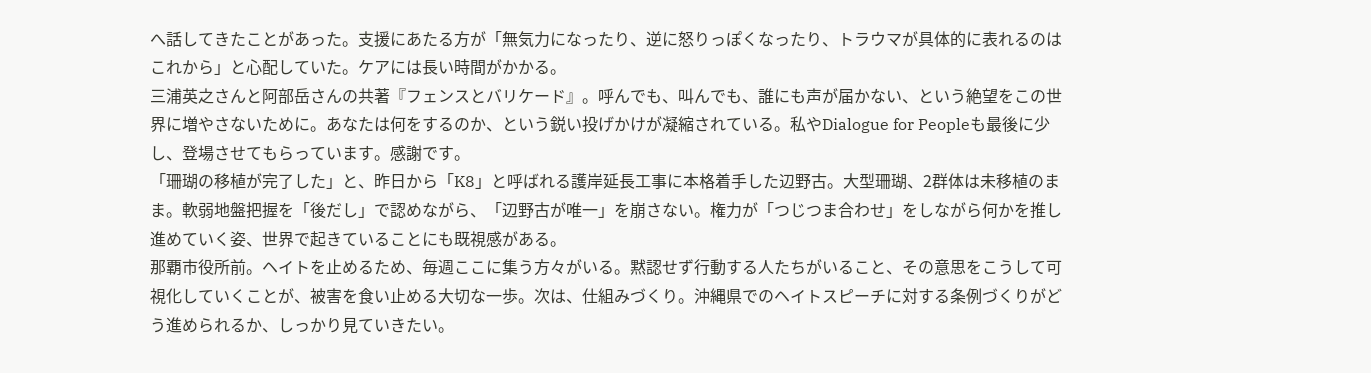へ話してきたことがあった。支援にあたる方が「無気力になったり、逆に怒りっぽくなったり、トラウマが具体的に表れるのはこれから」と心配していた。ケアには長い時間がかかる。
三浦英之さんと阿部岳さんの共著『フェンスとバリケード』。呼んでも、叫んでも、誰にも声が届かない、という絶望をこの世界に増やさないために。あなたは何をするのか、という鋭い投げかけが凝縮されている。私やDialogue for Peopleも最後に少し、登場させてもらっています。感謝です。
「珊瑚の移植が完了した」と、昨日から「K8」と呼ばれる護岸延長工事に本格着手した辺野古。大型珊瑚、2群体は未移植のまま。軟弱地盤把握を「後だし」で認めながら、「辺野古が唯一」を崩さない。権力が「つじつま合わせ」をしながら何かを推し進めていく姿、世界で起きていることにも既視感がある。
那覇市役所前。ヘイトを止めるため、毎週ここに集う方々がいる。黙認せず行動する人たちがいること、その意思をこうして可視化していくことが、被害を食い止める大切な一歩。次は、仕組みづくり。沖縄県でのヘイトスピーチに対する条例づくりがどう進められるか、しっかり見ていきたい。